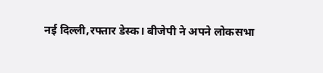नई दिल्ली,रफ्तार डेस्क। बीजेपी ने अपने लोकसभा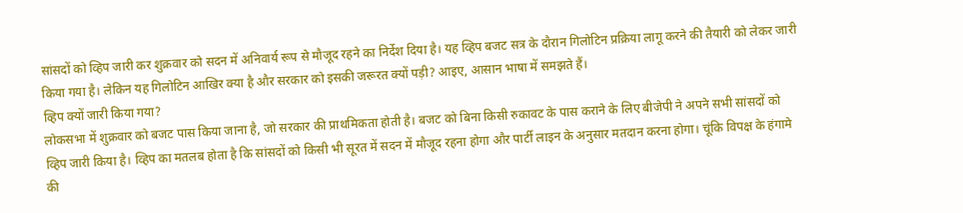सांसदों को व्हिप जारी कर शुक्रवार को सदन में अनिवार्य रूप से मौजूद रहने का निर्देश दिया है। यह व्हिप बजट सत्र के दौरान गिलोटिन प्रक्रिया लागू करने की तैयारी को लेकर जारी किया गया है। लेकिन यह गिलोटिन आखिर क्या है और सरकार को इसकी जरूरत क्यों पड़ी? आइए, आसान भाषा में समझते हैं।
व्हिप क्यों जारी किया गया?
लोकसभा में शुक्रवार को बजट पास किया जाना है, जो सरकार की प्राथमिकता होती है। बजट को बिना किसी रुकावट के पास कराने के लिए बीजेपी ने अपने सभी सांसदों को व्हिप जारी किया है। व्हिप का मतलब होता है कि सांसदों को किसी भी सूरत में सदन में मौजूद रहना होगा और पार्टी लाइन के अनुसार मतदान करना होगा। चूंकि विपक्ष के हंगामे की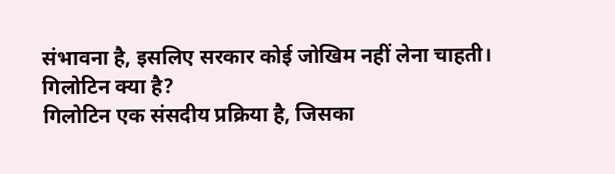संभावना है, इसलिए सरकार कोई जोखिम नहीं लेना चाहती।
गिलोटिन क्या है?
गिलोटिन एक संसदीय प्रक्रिया है, जिसका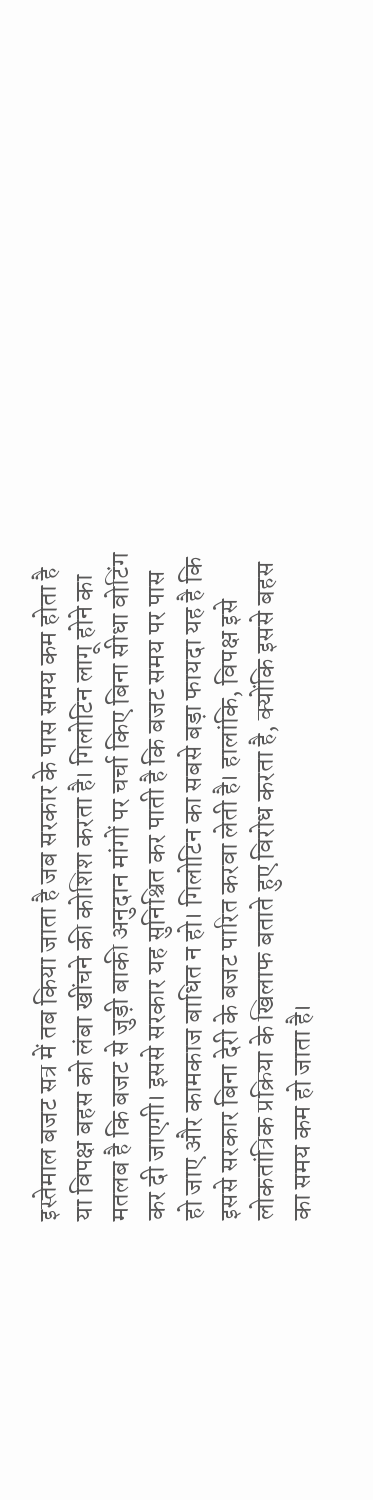इस्तेमाल बजट सत्र में तब किया जाता है जब सरकार के पास समय कम होता है या विपक्ष बहस को लंबा खींचने की कोशिश करता है। गिलोटिन लागू होने का मतलब है कि बजट से जुड़ी बाकी अनुदान मांगों पर चर्चा किए बिना सीधा वोटिंग कर दी जाएगी। इससे सरकार यह सुनिश्चित कर पाती है कि बजट समय पर पास हो जाए और कामकाज बाधित न हो। गिलोटिन का सबसे बड़ा फायदा यह है कि इससे सरकार बिना देरी के बजट पारित करवा लेती है। हालांकि, विपक्ष इसे लोकतांत्रिक प्रक्रिया के खिलाफ बताते हुए विरोध करता है, क्योंकि इससे बहस का समय कम हो जाता है।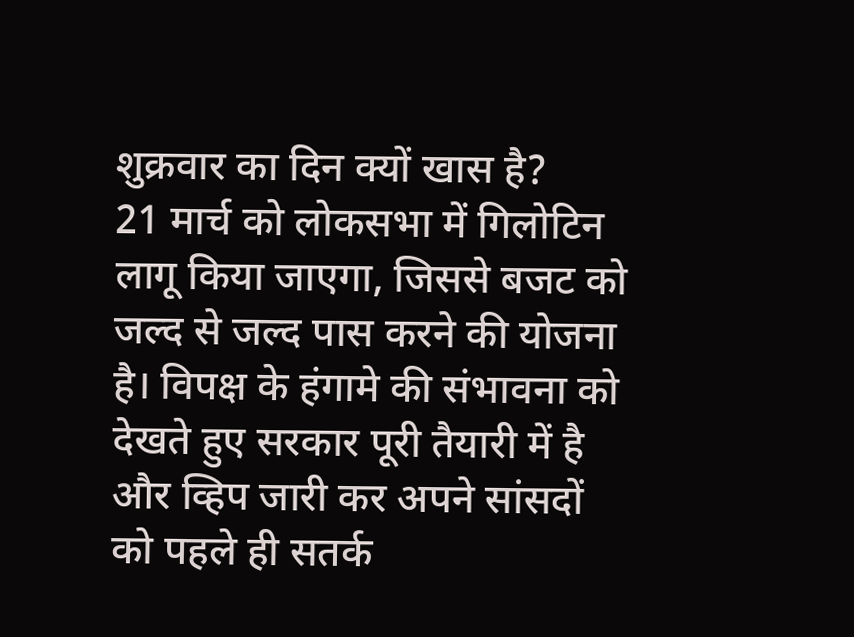शुक्रवार का दिन क्यों खास है?
21 मार्च को लोकसभा में गिलोटिन लागू किया जाएगा, जिससे बजट को जल्द से जल्द पास करने की योजना है। विपक्ष के हंगामे की संभावना को देखते हुए सरकार पूरी तैयारी में है और व्हिप जारी कर अपने सांसदों को पहले ही सतर्क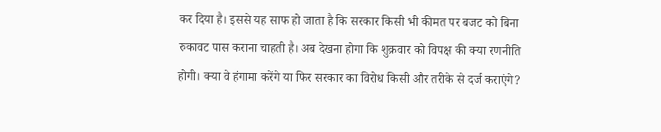कर दिया है। इससे यह साफ हो जाता है कि सरकार किसी भी कीमत पर बजट को बिना रुकावट पास कराना चाहती है। अब देखना होगा कि शुक्रवार को विपक्ष की क्या रणनीति होगी। क्या वे हंगामा करेंगे या फिर सरकार का विरोध किसी और तरीके से दर्ज कराएंगे?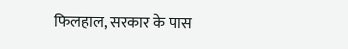फिलहाल, सरकार के पास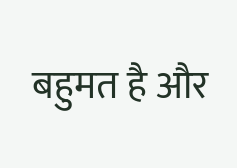बहुमत है और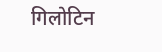गिलोटिन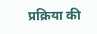प्रक्रिया की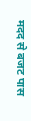मदद से बजट पास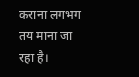कराना लगभग तय माना जा रहा है।